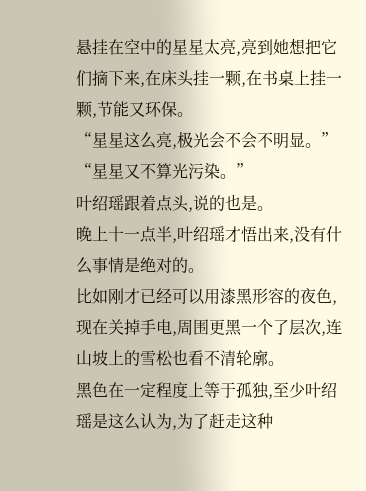悬挂在空中的星星太亮,亮到她想把它们摘下来,在床头挂一颗,在书桌上挂一颗,节能又环保。
“星星这么亮,极光会不会不明显。”
“星星又不算光污染。”
叶绍瑶跟着点头,说的也是。
晚上十一点半,叶绍瑶才悟出来,没有什么事情是绝对的。
比如刚才已经可以用漆黑形容的夜色,现在关掉手电,周围更黑一个了层次,连山坡上的雪松也看不清轮廓。
黑色在一定程度上等于孤独,至少叶绍瑶是这么认为,为了赶走这种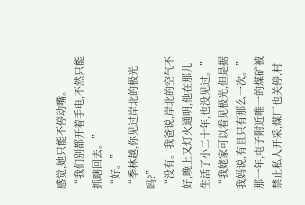感觉,她只能不停动嘴。
“我们别都开着手电,不然只能抓瞎回去。”
“好。”
“季林越,你见过岸北的极光吗?”
“没有。我爸说,岸北的空气不好,晚上又灯火通明,他在那儿生活了小二十年,也没见过。”
“我姥家可以看见极光,但是据我妈说,有且只有那么一次。”
那一年,屯子附近唯一的煤矿被禁止私人开采,煤厂也关停,村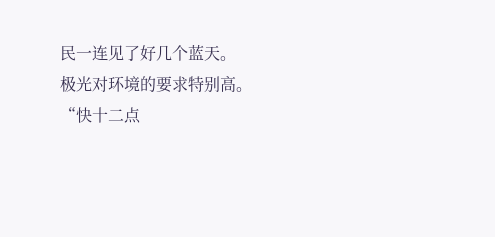民一连见了好几个蓝天。
极光对环境的要求特别高。
“快十二点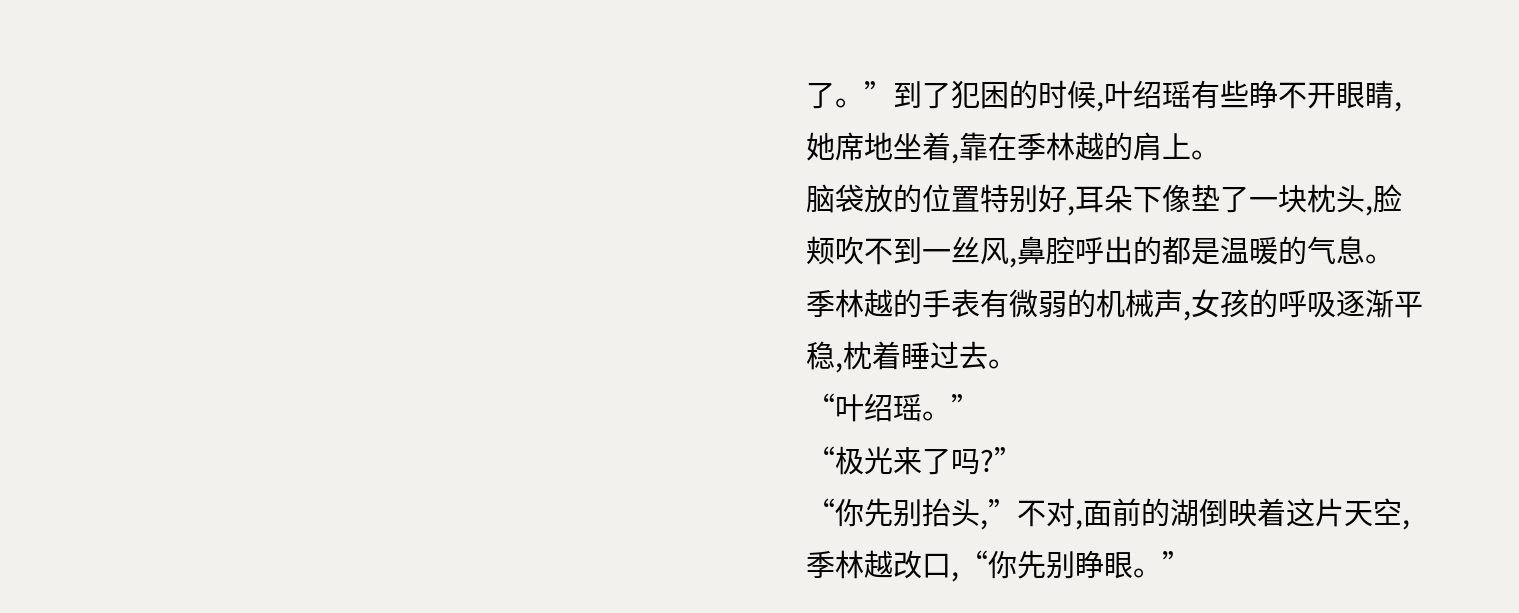了。”到了犯困的时候,叶绍瑶有些睁不开眼睛,她席地坐着,靠在季林越的肩上。
脑袋放的位置特别好,耳朵下像垫了一块枕头,脸颊吹不到一丝风,鼻腔呼出的都是温暖的气息。
季林越的手表有微弱的机械声,女孩的呼吸逐渐平稳,枕着睡过去。
“叶绍瑶。”
“极光来了吗?”
“你先别抬头,”不对,面前的湖倒映着这片天空,季林越改口,“你先别睁眼。”